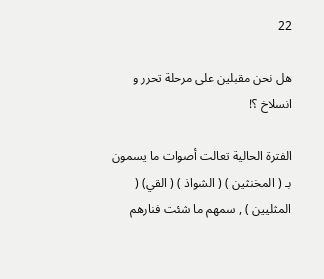22

هل نحن مقبلين على مرحلة تحرر و انسلاخ ؟!

الفترة الحالية تعالت أصوات ما يسمون بـ ( المخنثين ) ( الشواذ ) ( القي) ( المثليين ) , سمهم ما شئت فنارهم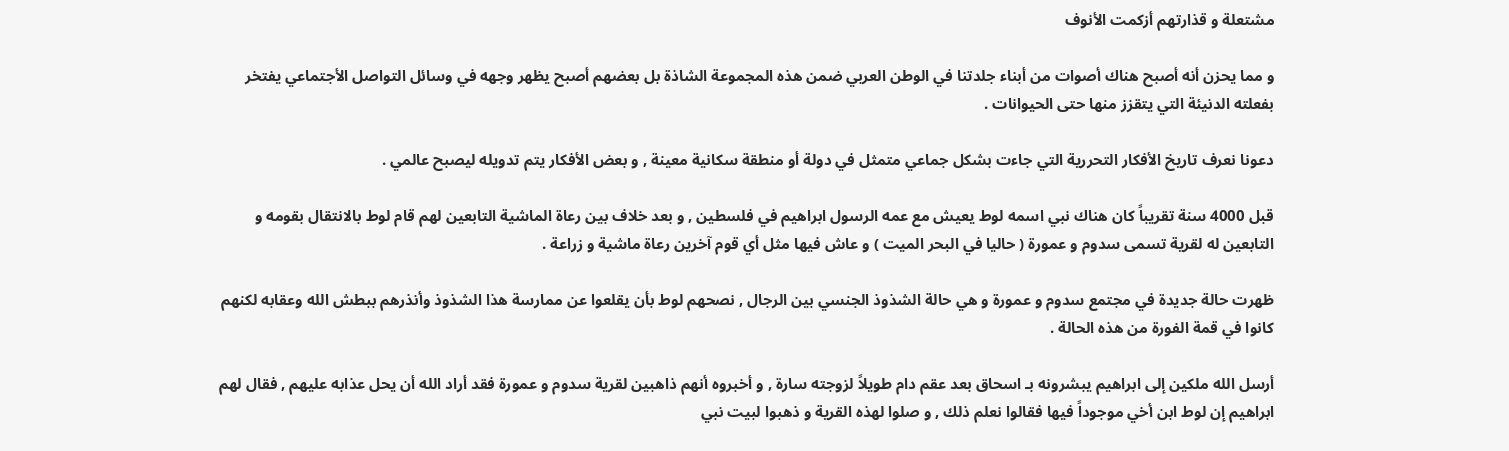مشتعلة و قذارتهم أزكمت الأنوف

و مما يحزن أنه أصبح هناك أصوات من أبناء جلدتنا في الوطن العربي ضمن هذه المجموعة الشاذة بل بعضهم أصبح يظهر وجهه في وسائل التواصل الأجتماعي يفتخر بفعلته الدنيئة التي يتقزز منها حتى الحيوانات .

دعونا نعرف تاريخ الأفكار التحررية التي جاءت بشكل جماعي متمثل في دولة أو منطقة سكانية معينة , و بعض الأفكار يتم تدويله ليصبح عالمي .

قبل 4000 سنة تقريباً كان هناك نبي اسمه لوط يعيش مع عمه الرسول ابراهيم في فلسطين , و بعد خلاف بين رعاة الماشية التابعين لهم قام لوط بالانتقال بقومه و التابعين له لقرية تسمى سدوم و عمورة ( حاليا في البحر الميت ) و عاش فيها مثل أي قوم آخرين رعاة ماشية و زراعة .

ظهرت حالة جديدة في مجتمع سدوم و عمورة و هي حالة الشذوذ الجنسي بين الرجال , نصحهم لوط بأن يقلعوا عن ممارسة هذا الشذوذ وأنذرهم ببطش الله وعقابه لكنهم كانوا في قمة الفورة من هذه الحالة .

أرسل الله ملكين إلى ابراهيم يبشرونه بـ اسحاق بعد عقم دام طويلاً لزوجته سارة , و أخبروه أنهم ذاهبين لقرية سدوم و عمورة فقد أراد الله أن يحل عذابه عليهم , فقال لهم ابراهيم إن لوط ابن أخي موجوداً فيها فقالوا نعلم ذلك , و صلوا لهذه القرية و ذهبوا لبيت نبي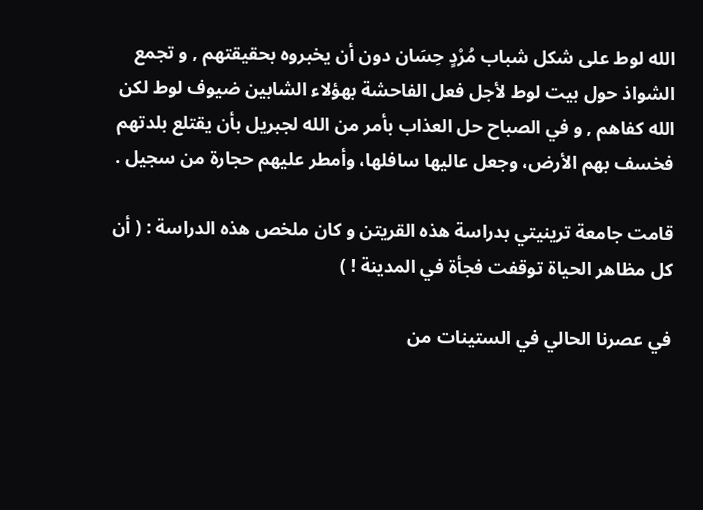الله لوط على شكل شباب مُرْدٍ حِسَان دون أن يخبروه بحقيقتهم , و تجمع الشواذ حول بيت لوط لأجل فعل الفاحشة بهؤلاء الشابين ضيوف لوط لكن الله كفاهم , و في الصباح حل العذاب بأمر من الله لجبريل بأن يقتلع بلدتهم فخسف بهم الأرض، وجعل عاليها سافلها، وأمطر عليهم حجارة من سجيل .

قامت جامعة ترينيتي بدراسة هذه القريتن و كان ملخص هذه الدراسة : ( أن كل مظاهر الحياة توقفت فجأة في المدينة ! )

في عصرنا الحالي في الستينات من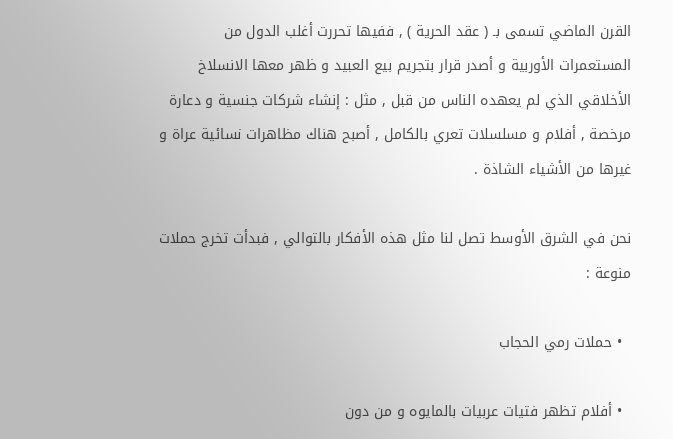القرن الماضي تسمى بـ ( عقد الحرية ) , ففيها تحررت أغلب الدول من المستعمرات الأوربية و أصدر قرار بتجريم بيع العبيد و ظهر معها الانسلاخ الأخلاقي الذي لم يعهده الناس من قبل , مثل : إنشاء شركات جنسية و دعارة مرخصة , أفلام و مسلسلات تعري بالكامل , أصبح هناك مظاهرات نسائية عراة و غيرها من الأشياء الشاذة .

نحن في الشرق الأوسط تصل لنا مثل هذه الأفكار بالتوالي , فبدأت تخرج حملات منوعة :

  • حملات رمي الحجاب

  • أفلام تظهر فتيات عربيات بالمايوه و من دون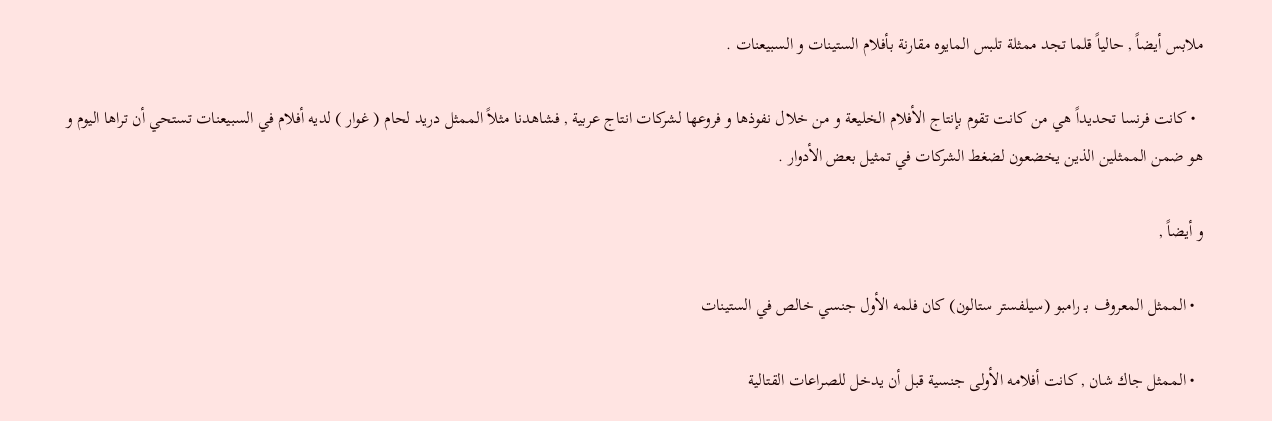ملابس أيضاً , حالياً قلما تجد ممثلة تلبس المايوه مقارنة بأفلام الستينات و السبيعنات .

  • كانت فرنسا تحديداً هي من كانت تقوم بإنتاج الأفلام الخليعة و من خلال نفوذها و فروعها لشركات انتاج عربية , فشاهدنا مثلاً الممثل دريد لحام ( غوار ) لديه أفلام في السبيعنات تستحي أن تراها اليوم و هو ضمن الممثلين الذين يخضعون لضغط الشركات في تمثيل بعض الأدوار .

و أيضاً ,

  • الممثل المعروف بـ رامبو (سيلفستر ستالون) كان فلمه الأول جنسي خالص في الستينات

  • الممثل جاك شان , كانت أفلامه الأولى جنسية قبل أن يدخل للصراعات القتالية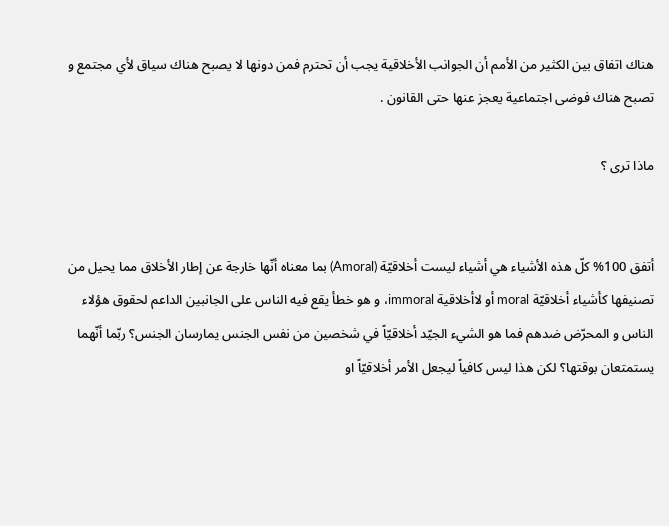هناك اتفاق بين الكثير من الأمم أن الجوانب الأخلاقية يجب أن تحترم فمن دونها لا يصبح هناك سياق لأي مجتمع و تصبح هناك فوضى اجتماعية يعجز عنها حتى القانون .

ماذا ترى ؟


أتفق 100% كلّ هذه الأشياء هي أشياء ليست أخلاقيّة (Amoral) بما معناه أنّها خارجة عن إطار الأخلاق مما يحيل من تصنيفها كأشياء أخلاقيّة moral أو لاأخلاقية immoral، و هو خطأ يقع فيه الناس على الجانبين الداعم لحقوق هؤلاء الناس و المحرّض ضدهم فما هو الشيء الجيّد أخلاقيّاً في شخصين من نفس الجنس يمارسان الجنس؟ ربّما أنّهما يستمتعان بوقتها؟ لكن هذا ليس كافياً ليجعل الأمر أخلاقيّاً او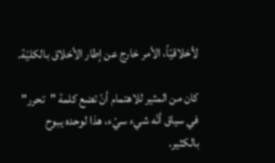لأخلاقيّاً، الأمر خارج عن إطار الأخلاق بالكليّة.

كان من المثير للاهتمام أنّ تضع كلمة "تحرر" في سياق أنّه شيء سيّء، هذا لوحده يبوح بالكثير.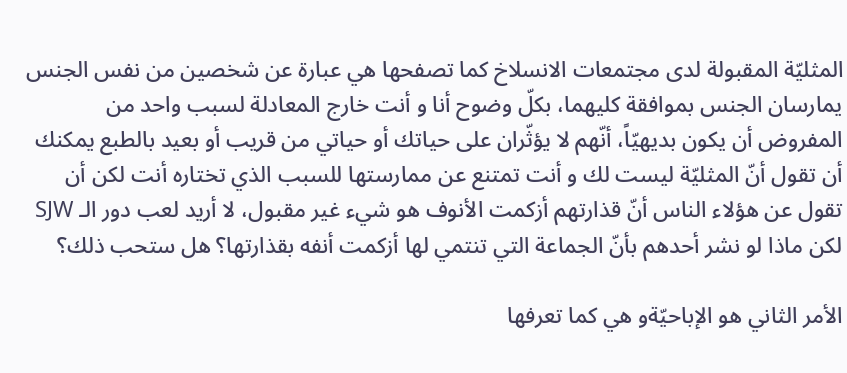المثليّة المقبولة لدى مجتمعات الانسلاخ كما تصفحها هي عبارة عن شخصين من نفس الجنس يمارسان الجنس بموافقة كليهما، بكلّ وضوح أنا و أنت خارج المعادلة لسبب واحد من المفروض أن يكون بديهيّاً، أنّهم لا يؤثّران على حياتك أو حياتي من قريب أو بعيد بالطبع يمكنك أن تقول أنّ المثليّة ليست لك و أنت تمتنع عن ممارستها للسبب الذي تختاره أنت لكن أن تقول عن هؤلاء الناس أنّ قذارتهم أزكمت الأنوف هو شيء غير مقبول، لا أريد لعب دور الـ SJW لكن ماذا لو نشر أحدهم بأنّ الجماعة التي تنتمي لها أزكمت أنفه بقذارتها؟ هل ستحب ذلك؟

الأمر الثاني هو الإباحيّةو هي كما تعرفها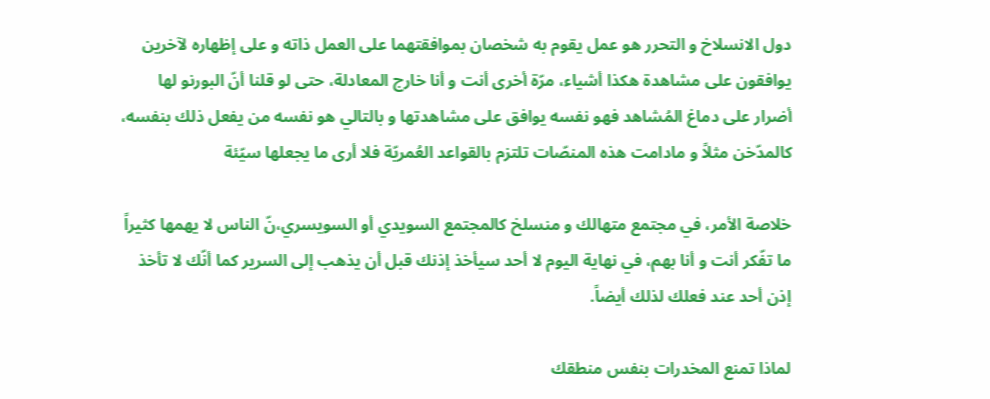دول الانسلاخ و التحرر هو عمل يقوم به شخصان بموافقتهما على العمل ذاته و على إظهاره لآخرين يوافقون على مشاهدة هكذا أشياء، مرّة أخرى أنت و أنا خارج المعادلة، حتى لو قلنا أنّ البورنو لها أضرار على دماغ المُشاهد فهو نفسه يوافق على مشاهدتها و بالتالي هو نفسه من يفعل ذلك بنفسه، كالمدّخن مثلاً و مادامت هذه المنصّات تلتزم بالقواعد العُمريّة فلا أرى ما يجعلها سيّئة

خلاصة الأمر، في مجتمع متهالك و منسلخ كالمجتمع السويدي أو السويسري،نّ الناس لا يهمها كثيراً ما تفّكر أنت و أنا بهم، في نهاية اليوم لا أحد سيأخذ إذنك قبل أن يذهب إلى السرير كما أنّك لا تأخذ إذن أحد عند فعلك لذلك أيضاً.

لماذا تمنع المخدرات بنفس منطقك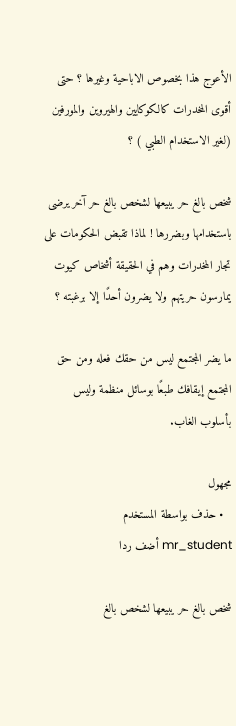الأعوج هذا بخصوص الاباحية وغيرها ؟ حتى أقوى المخدرات كالكوكايين والهيروين والمورفين (لغير الاستخدام الطبي ) ؟

شخص بالغ حر يبيعها لشخص بالغ حر آخر يرضى باستخدامها وبضررها ! لماذا تقبض الحكومات على تجار المخدرات وهم في الحقيقة أشخاص كيوت يمارسون حريتهم ولا يضرون أحدًا إلا برغبته ؟

ما يضر المجتمع ليس من حقك فعله ومن حق المجتمع إيقافك طبعًا بوسائل منظمة وليس بأسلوب الغاب.

مجهول
  • حذف بواسطة المستخدم
mr_student أضف ردا

شخص بالغ حر يبيعها لشخص بالغ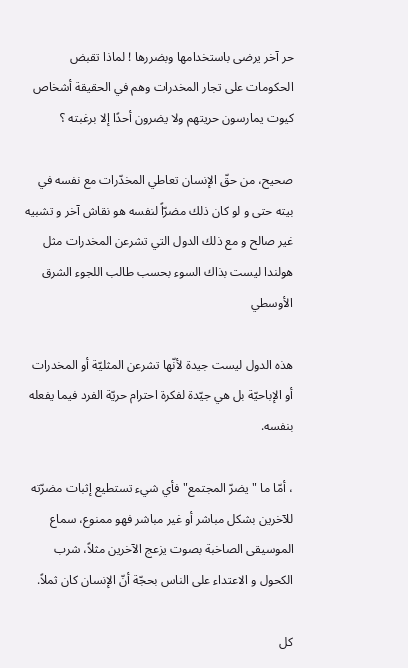حر آخر يرضى باستخدامها وبضررها ! لماذا تقبض الحكومات على تجار المخدرات وهم في الحقيقة أشخاص كيوت يمارسون حريتهم ولا يضرون أحدًا إلا برغبته ؟

صحيح، من حقّ الإنسان تعاطي المخدّرات مع نفسه في بيته حتى و لو كان ذلك مضرّاً لنفسه هو نقاش آخر و تشبيه غير صالح و مع ذلك الدول التي تشرعن المخدرات مثل هولندا ليست بذاك السوء بحسب طالب اللجوء الشرق الأوسطي

هذه الدول ليست جيدة لأنّها تشرعن المثليّة أو المخدرات أو الإباحيّة بل هي جيّدة لفكرة احترام حريّة الفرد فيما يفعله بنفسه.

، أمّا ما "يضرّ المجتمع" فأي شيء تستطيع إثبات مضرّته للآخرين بشكل مباشر أو غير مباشر فهو ممنوع، سماع الموسيقى الصاخبة بصوت يزعج الآخرين مثلاً، شرب الكحول و الاعتداء على الناس بحجّة أنّ الإنسان كان ثملاً.

كل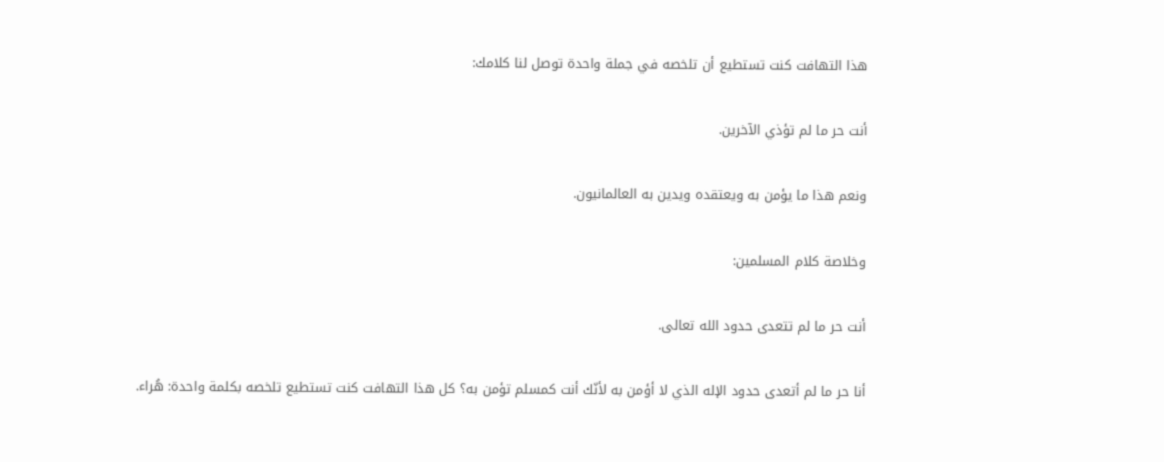هذا التهافت كنت تستطيع أن تلخصه في جملة واحدة توصل لنا كلامك:

أنت حر ما لم تؤذي الآخرين.

ونعم هذا ما يؤمن به ويعتقده ويدين به العالمانيون.

وخلاصة كلام المسلمين:

أنت حر ما لم تتعدى حدود الله تعالى.

أنا حر ما لم أتعدى حدود الإله الذي لا أؤمن به لأنّك أنت كمسلم تؤمن به؟ كل هذا التهافت كنت تستطيع تلخصه بكلمة واحدة: هُراء.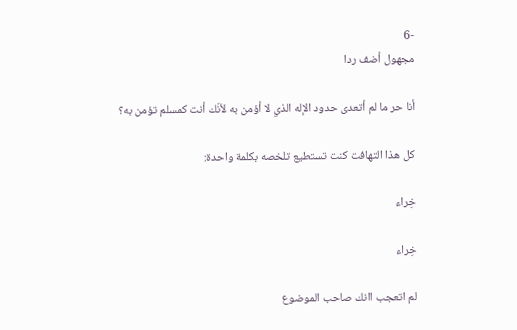-6
مجهول أضف ردا

أنا حر ما لم أتعدى حدود الإله الذي لا أؤمن به لأنّك أنت كمسلم تؤمن به؟

كل هذا التهافت كنت تستطيع تلخصه بكلمة واحدة:

خِراء

خِراء

لم اتعجب اانك صاحب الموضوع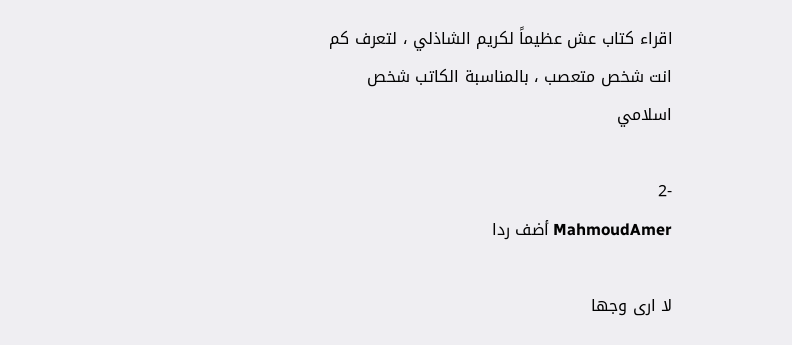اقراء كتاب عش عظيماً لكريم الشاذلي ، لتعرف كم انت شخص متعصب ، بالمناسبة الكاتب شخص اسلامي

-2
MahmoudAmer أضف ردا

لا ارى وجها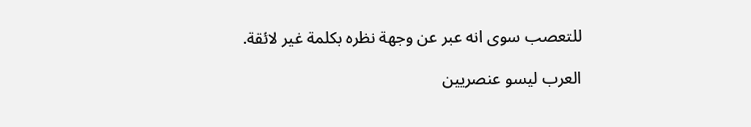للتعصب سوى انه عبر عن وجهة نظره بكلمة غير لائقة.

العرب ليسو عنصريين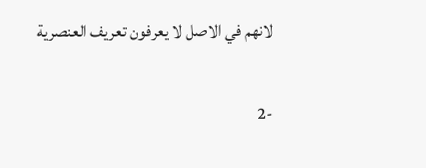لانهم في الاصل لا يعرفون تعريف العنصرية

-2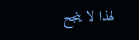لهذا لا ينجح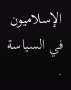الإسلاميون في السياسة .